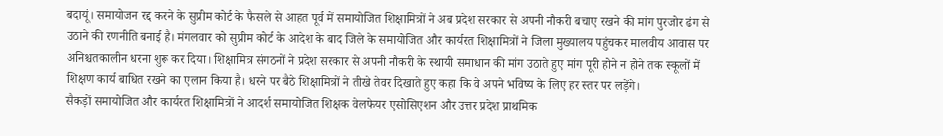बदायूं। समायोजन रद्द करने के सुप्रीम कोर्ट के फैसले से आहत पूर्व में समायोजित शिक्षामित्रों ने अब प्रदेश सरकार से अपनी नौकरी बचाए रखने की मांग पुरजोर ढंग से उठाने की रणनीति बनाई है। मंगलवार को सुप्रीम कोर्ट के आदेश के बाद जिले के समायोजित और कार्यरत शिक्षामित्रों ने जिला मुख्यालय पहुंचकर मालवीय आवास पर अनिश्चतकालीन धरना शुरू कर दिया। शिक्षामित्र संगठनों ने प्रदेश सरकार से अपनी नौकरी के स्थायी समाधान की मांग उठाते हुए मांग पूरी होने न होने तक स्कूलों में शिक्षण कार्य बाधित रखने का एलान किया है। धरने पर बैठे शिक्षामित्रों ने तीखे तेवर दिखाते हुए कहा कि वे अपने भविष्य के लिए हर स्तर पर लड़ेंगे।
सैकड़ों समायोजित और कार्यरत शिक्षामित्रों ने आदर्श समायोजित शिक्षक वेलफेयर एसोसिएशन और उत्तर प्रदेश प्राथमिक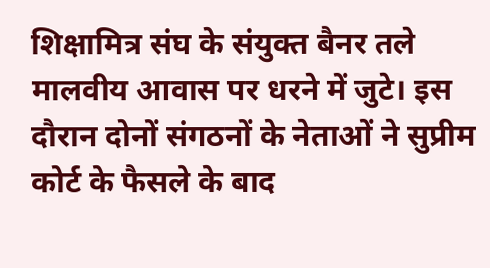शिक्षामित्र संघ के संयुक्त बैनर तले मालवीय आवास पर धरने में जुटे। इस दौरान दोनों संगठनों के नेताओं ने सुप्रीम कोर्ट के फैसले के बाद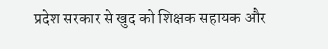प्रदेश सरकार से खुद को शिक्षक सहायक और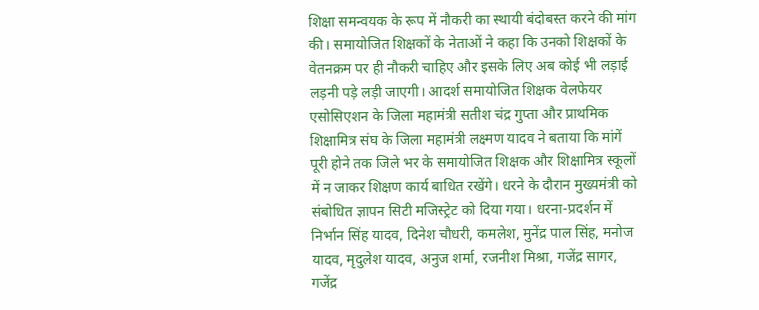शिक्षा समन्वयक के रूप में नौकरी का स्थायी बंदोबस्त करने की मांग की। समायोजित शिक्षकों के नेताओं ने कहा कि उनको शिक्षकों के वेतनक्रम पर ही नौकरी चाहिए और इसके लिए अब कोई भी लड़ाई लड़नी पड़े लड़ी जाएगी। आदर्श समायोजित शिक्षक वेलफेयर एसोसिएशन के जिला महामंत्री सतीश चंद्र गुप्ता और प्राथमिक शिक्षामित्र संघ के जिला महामंत्री लक्ष्मण यादव ने बताया कि मांगें पूरी होने तक जिले भर के समायोजित शिक्षक और शिक्षामित्र स्कूलों में न जाकर शिक्षण कार्य बाधित रखेंगे। धरने के दौरान मुख्यमंत्री को संबोधित ज्ञापन सिटी मजिस्ट्रेट को दिया गया। धरना-प्रदर्शन में निर्भान सिंह यादव, दिनेश चौधरी, कमलेश, मुनेंद्र पाल सिंह, मनोज यादव, मृदुलेश यादव, अनुज शर्मा, रजनीश मिश्रा, गजेंद्र सागर, गजेंद्र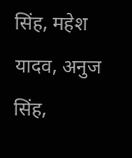सिंह, महेश यादव, अनुज सिंह,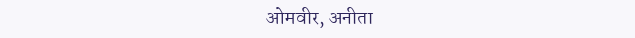ओमवीर, अनीता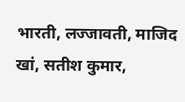भारती, लज्जावती, माजिद खां, सतीश कुमार,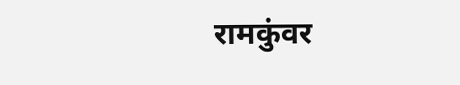रामकुंवर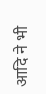आदि ने भी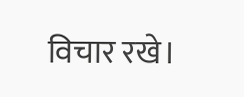विचार रखे।